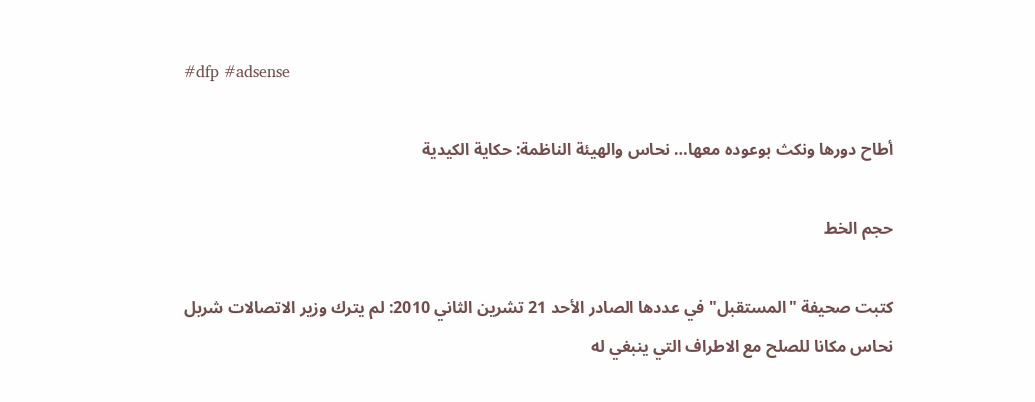#dfp #adsense

أطاح دورها ونكث بوعوده معها… نحاس والهيئة الناظمة: حكاية الكيدية

حجم الخط

كتبت صحيفة "المستقبل" في عددها الصادر الأحد 21 تشرين الثاني 2010: لم يترك وزير الاتصالات شربل نحاس مكانا للصلح مع الاطراف التي ينبغي له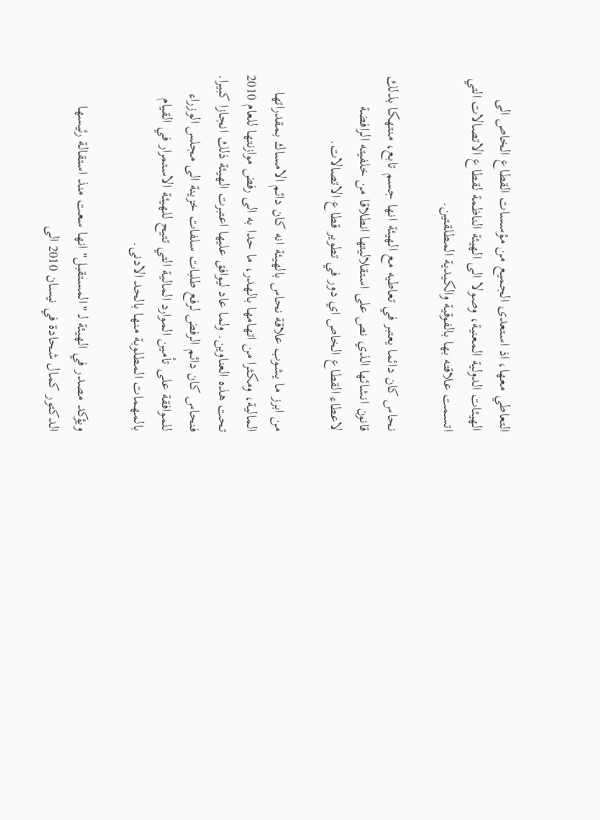التعاطي معها، اذ استعدى الجميع من مؤسسات القطاع الخاص الى الهيئات الدولية المعنية، وصولا الى الهيئة الناظمة لقطاع الاتصالات التي اتسمت علاقته بها بالفوقية والكيدية المطلقتين.

نحاس كان دائما يعتبر في تعاطيه مع الهيئة انها جسم تابع، منتهكا بذلك قانون انشائها الذي نص على استقلاليتها انطلاقا من خلفيته الرافضة لاعطاء القطاع الخاص اي دور في تطوير قطاع الاتصالات.

من ابرز ما يشوب علاقة نحاس بالهيئة انه كان دائم الامساك بمقدراتها المالية، ومكثرا من اتهامها بالهدر، ما حدا به الى رفض موازنتها للعام 2010 تحت هذه العناوين. ولما عاد ليوافق عليها اعتبرت الهيئة ذلك انجازا كبيرا. فنحاس كان دائم الرفض لرفع طلبات سلفات خزينة الى مجلس الوزراء للموافقة على تأمين الموارد المالية التي تتيح للهيئة الاستمرار في القيام بالمهمات المطلوبة منها بالحد الادنى.

ويؤكد مصدر في الهيئة لـ "المستقبل" انها سعت منذ استقالة رئيسها الدكتور كمال شحادة في نيسان 2010 الى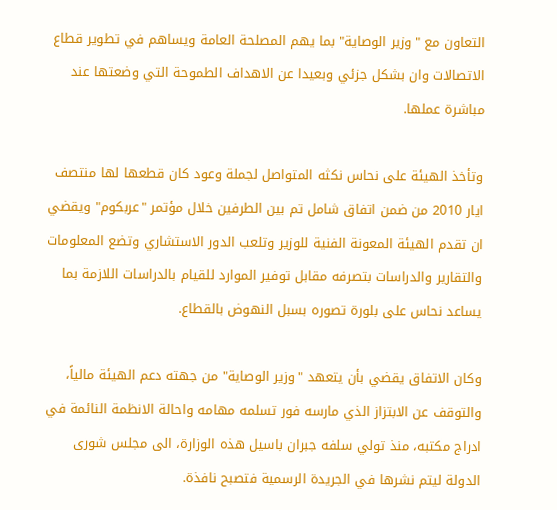التعاون مع "وزير الوصاية" بما يهم المصلحة العامة ويساهم في تطوير قطاع الاتصالات وان بشكل جزئي وبعيدا عن الاهداف الطموحة التي وضعتها عند مباشرة عملها.

وتأخذ الهيئة على نحاس نكثه المتواصل لجملة وعود كان قطعها لها منتصف ايار 2010 من ضمن اتفاق شامل تم بين الطرفين خلال مؤتمر "عربكوم" ويقضي ان تقدم الهيئة المعونة الفنية للوزير وتلعب الدور الاستشاري وتضع المعلومات والتقارير والدراسات بتصرفه مقابل توفير الموارد للقيام بالدراسات اللازمة بما يساعد نحاس على بلورة تصوره بسبل النهوض بالقطاع.

وكان الاتفاق يقضي بأن يتعهد "وزير الوصاية" من جهته دعم الهيئة مالياً، والتوقف عن الابتزاز الذي مارسه فور تسلمه مهامه واحالة الانظمة النائمة في ادراج مكتبه، منذ تولي سلفه جبران باسيل هذه الوزارة، الى مجلس شورى الدولة ليتم نشرها في الجريدة الرسمية فتصبح نافذة.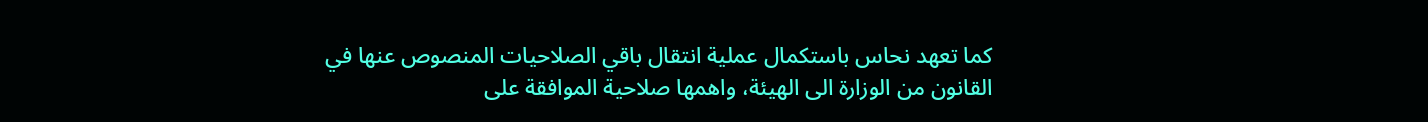كما تعهد نحاس باستكمال عملية انتقال باقي الصلاحيات المنصوص عنها في القانون من الوزارة الى الهيئة، واهمها صلاحية الموافقة على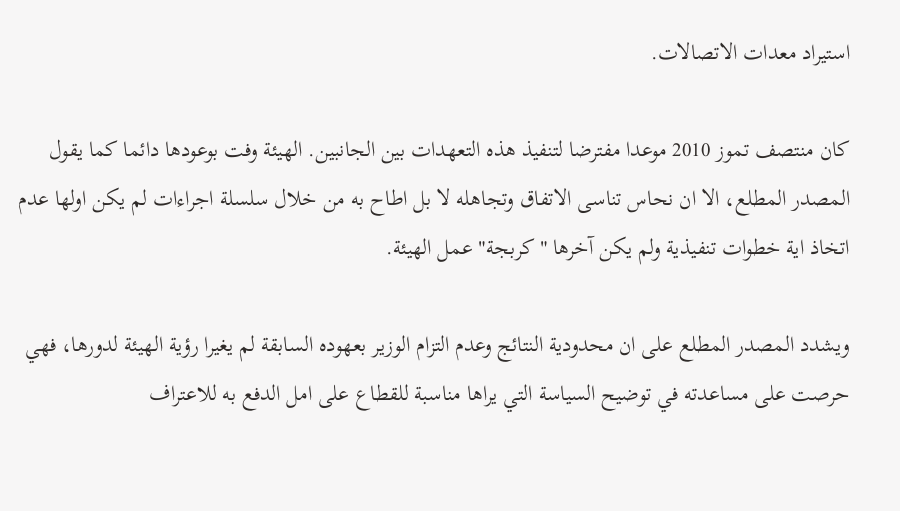استيراد معدات الاتصالات.

كان منتصف تموز 2010 موعدا مفترضا لتنفيذ هذه التعهدات بين الجانبين. الهيئة وفت بوعودها دائما كما يقول المصدر المطلع، الا ان نحاس تناسى الاتفاق وتجاهله لا بل اطاح به من خلال سلسلة اجراءات لم يكن اولها عدم اتخاذ اية خطوات تنفيذية ولم يكن آخرها "كربجة" عمل الهيئة.

ويشدد المصدر المطلع على ان محدودية النتائج وعدم التزام الوزير بعهوده السابقة لم يغيرا رؤية الهيئة لدورها، فهي حرصت على مساعدته في توضيح السياسة التي يراها مناسبة للقطاع على امل الدفع به للاعتراف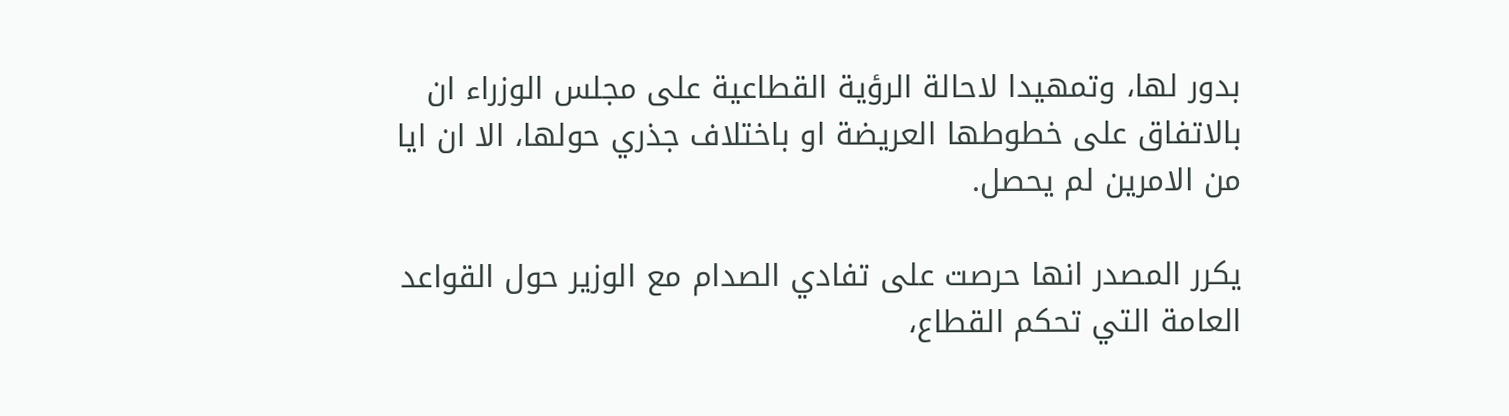بدور لها، وتمهيدا لاحالة الرؤية القطاعية على مجلس الوزراء ان بالاتفاق على خطوطها العريضة او باختلاف جذري حولها، الا ان ايا من الامرين لم يحصل.

يكرر المصدر انها حرصت على تفادي الصدام مع الوزير حول القواعد العامة التي تحكم القطاع،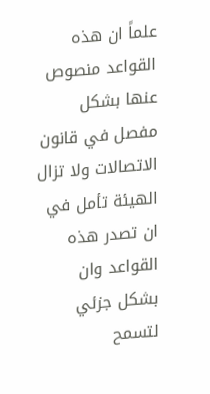علماً ان هذه القواعد منصوص عنها بشكل مفصل في قانون الاتصالات ولا تزال الهيئة تأمل في ان تصدر هذه القواعد وان بشكل جزئي لتسمح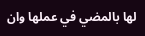لها بالمضي في عملها وان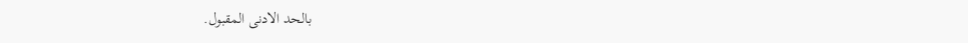بالحد الادنى المقبول.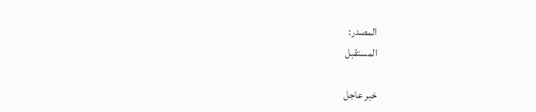المصدر:
المستقبل

خبر عاجل